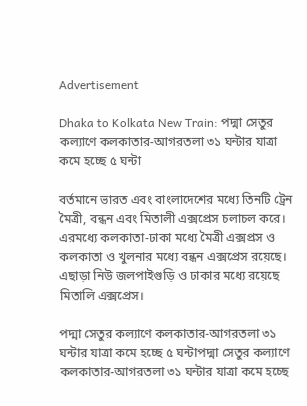Advertisement

Dhaka to Kolkata New Train: পদ্মা সেতুর কল্যাণে কলকাতার-আগরতলা ৩১ ঘন্টার যাত্রা কমে হচ্ছে ৫ ঘন্টা

বর্তমানে ভারত এবং বাংলাদেশের মধ্যে তিনটি ট্রেন মৈত্রী, বন্ধন এবং মিতালী এক্সপ্রেস চলাচল করে। এরমধ্যে কলকাতা-ঢাকা মধ্যে মৈত্রী এক্সপ্রস ও কলকাতা ও খুলনার মধ্যে বন্ধন এক্সপ্রেস রয়েছে। এছাড়া নিউ জলপাইগুড়ি ও ঢাকার মধ্যে রয়েছে মিতালি এক্সপ্রেস।

পদ্মা সেতুর কল্যাণে কলকাতার-আগরতলা ৩১ ঘন্টার যাত্রা কমে হচ্ছে ৫ ঘন্টাপদ্মা সেতুর কল্যাণে কলকাতার-আগরতলা ৩১ ঘন্টার যাত্রা কমে হচ্ছে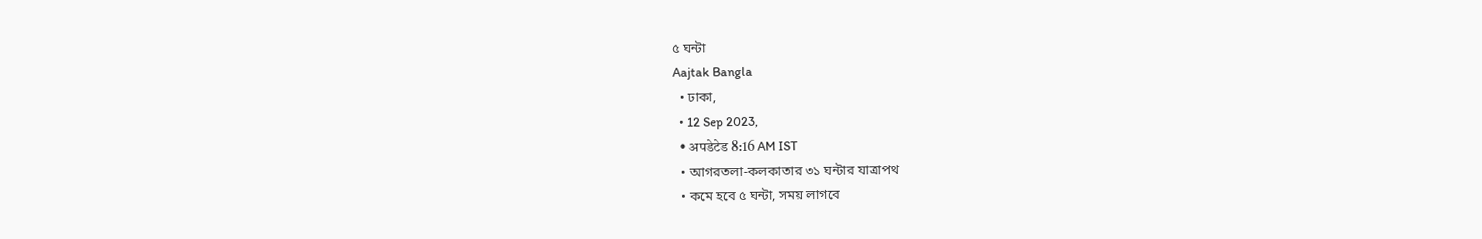৫ ঘন্টা
Aajtak Bangla
  • ঢাকা,
  • 12 Sep 2023,
  • अपडेटेड 8:16 AM IST
  • আগরতলা-কলকাতার ৩১ ঘন্টার যাত্রাপথ
  • কমে হবে ৫ ঘন্টা, সময় লাগবে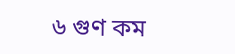৬ গুণ কম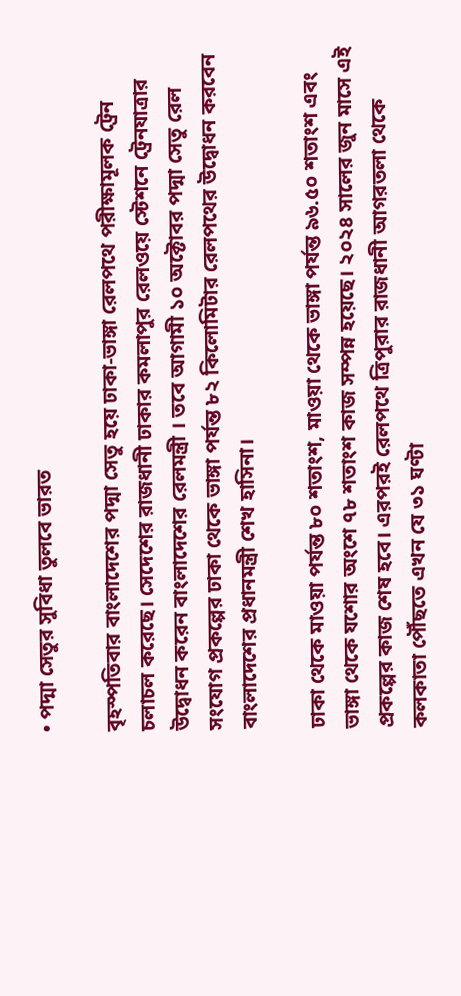• পদ্মা সেতুর সুবিধা তুলবে ভারত

বৃহস্পতিবার বাংলাদেশের পদ্মা সেতু হয়ে ঢাকা-ভাঙ্গা রেলপথে পরীক্ষামূলক ট্রেন চলাচল করেছে। সেদেশের রাজধানী ঢাকার কমলাপুর রেলওয়ে স্টেশনে ট্রেনযাত্রার উদ্বোধন করেন বাংলাদেশের রেলমন্ত্রী । তবে আগামী ১০ অক্টোবর পদ্মা সেতু রেল সংযোগ প্রকল্পের ঢাকা থেকে ভাঙ্গা পর্যন্ত ৮২ কিলোমিটার রেলপথের উদ্বোধন করবেন বাংলাদেশের প্রধানমন্ত্রী শেখ হাসিনা।

ঢাকা থেকে মাওয়া পর্যন্ত ৮০ শতাংশ, মাওয়া থেকে ভাঙ্গা পর্যন্ত ৯৬.৫০ শতাংশ এবং ভাঙ্গা থেকে যশোর অংশে ৭৮ শতাংশ কাজ সম্পন্ন হয়েছে। ২০২৪ সালের জুন মাসে এই প্রকল্পের কাজ শেষ হবে। এরপরই রেলপথে ত্রিপুরার রাজধানী আগরতলা থেকে কলকাতা পৌঁছতে এখন যে ৩১ ঘণ্টা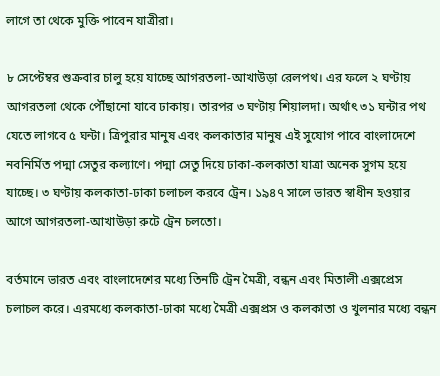লাগে তা থেকে মুক্তি পাবেন যাত্রীরা।

৮ সেপ্টেম্বর শুক্রবার চালু হয়ে যাচ্ছে আগরতলা-আখাউড়া রেলপথ। এর ফলে ২ ঘণ্টায় আগরতলা থেকে পৌঁছানো যাবে ঢাকায়। তারপর ৩ ঘণ্টায় শিয়ালদা। অর্থাৎ ৩১ ঘন্টার পথ যেতে লাগবে ৫ ঘন্টা। ত্রিপুরার মানুষ এবং কলকাতার মানুষ এই সুযোগ পাবে বাংলাদেশে নবনির্মিত পদ্মা সেতুর কল্যাণে। পদ্মা সেতু দিয়ে ঢাকা-কলকাতা যাত্রা অনেক সুগম হয়ে যাচ্ছে। ৩ ঘণ্টায় কলকাতা-ঢাকা চলাচল করবে ট্রেন। ১৯৪৭ সালে ভারত স্বাধীন হওয়ার আগে আগরতলা-আখাউড়া রুটে ট্রেন চলতো।

বর্তমানে ভারত এবং বাংলাদেশের মধ্যে তিনটি ট্রেন মৈত্রী, বন্ধন এবং মিতালী এক্সপ্রেস চলাচল করে। এরমধ্যে কলকাতা-ঢাকা মধ্যে মৈত্রী এক্সপ্রস ও কলকাতা ও খুলনার মধ্যে বন্ধন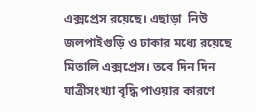এক্সপ্রেস রয়েছে। এছাড়া  নিউ জলপাইগুড়ি ও ঢাকার মধ্যে রয়েছে  মিতালি এক্সপ্রেস। তবে দিন দিন যাত্রীসংখ্যা বৃদ্ধি পাওয়ার কারণে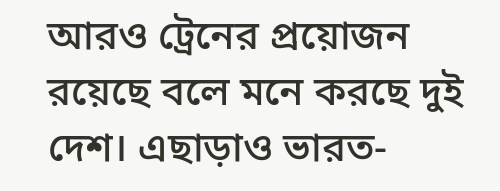আরও ট্রেনের প্রয়োজন রয়েছে বলে মনে করছে দুই দেশ। এছাড়াও ভারত-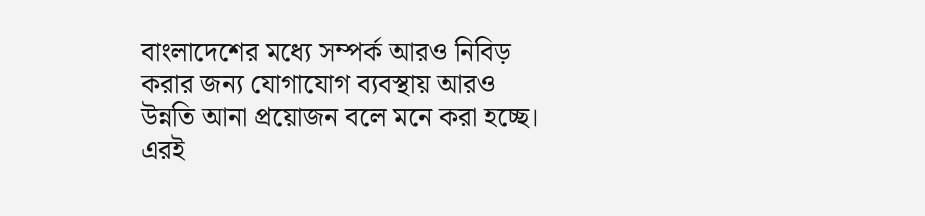বাংলাদেশের মধ্যে সম্পর্ক আরও নিবিড় করার জন্য যোগাযোগ ব্যবস্থায় আরও উন্নতি আনা প্রয়োজন বলে মনে করা হচ্ছে। এরই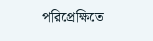পরিপ্রেক্ষিতে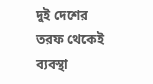দুই দেশের তরফ থেকেই ব্যবস্থা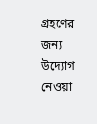গ্রহণের জন্য উদ্যোগ নেওয়া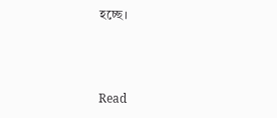হচ্ছে।



Read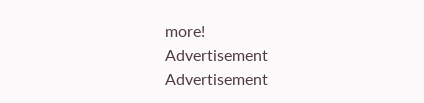more!
Advertisement
Advertisement